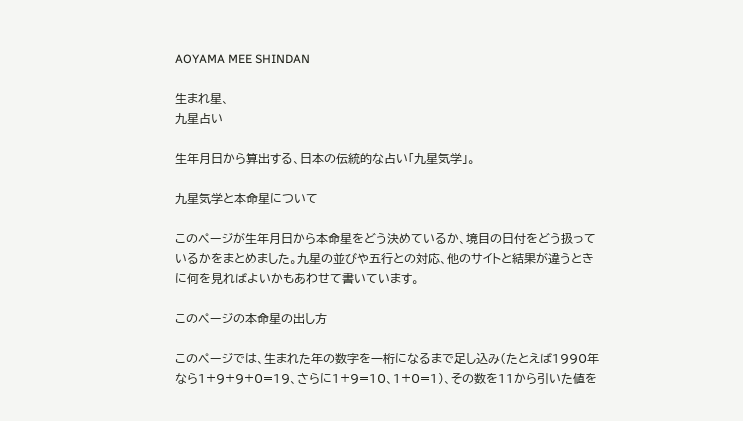AOYAMA MEE SHINDAN

生まれ星、
九星占い

生年月日から算出する、日本の伝統的な占い「九星気学」。

九星気学と本命星について

このページが生年月日から本命星をどう決めているか、境目の日付をどう扱っているかをまとめました。九星の並びや五行との対応、他のサイトと結果が違うときに何を見ればよいかもあわせて書いています。

このページの本命星の出し方

このページでは、生まれた年の数字を一桁になるまで足し込み(たとえば1990年なら1+9+9+0=19、さらに1+9=10、1+0=1)、その数を11から引いた値を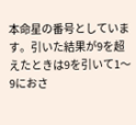本命星の番号としています。引いた結果が9を超えたときは9を引いて1〜9におさ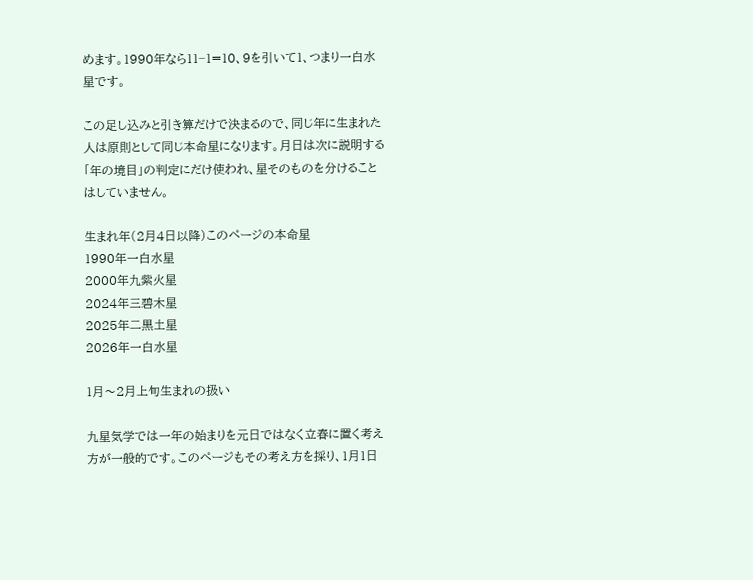めます。1990年なら11−1=10、9を引いて1、つまり一白水星です。

この足し込みと引き算だけで決まるので、同じ年に生まれた人は原則として同じ本命星になります。月日は次に説明する「年の境目」の判定にだけ使われ、星そのものを分けることはしていません。

生まれ年(2月4日以降)このページの本命星
1990年一白水星
2000年九紫火星
2024年三碧木星
2025年二黒土星
2026年一白水星

1月〜2月上旬生まれの扱い

九星気学では一年の始まりを元日ではなく立春に置く考え方が一般的です。このページもその考え方を採り、1月1日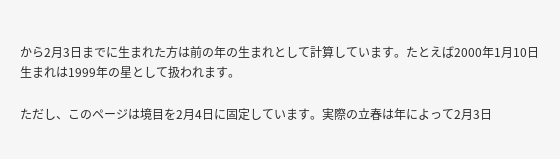から2月3日までに生まれた方は前の年の生まれとして計算しています。たとえば2000年1月10日生まれは1999年の星として扱われます。

ただし、このページは境目を2月4日に固定しています。実際の立春は年によって2月3日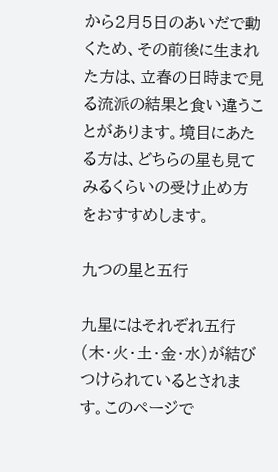から2月5日のあいだで動くため、その前後に生まれた方は、立春の日時まで見る流派の結果と食い違うことがあります。境目にあたる方は、どちらの星も見てみるくらいの受け止め方をおすすめします。

九つの星と五行

九星にはそれぞれ五行(木・火・土・金・水)が結びつけられているとされます。このページで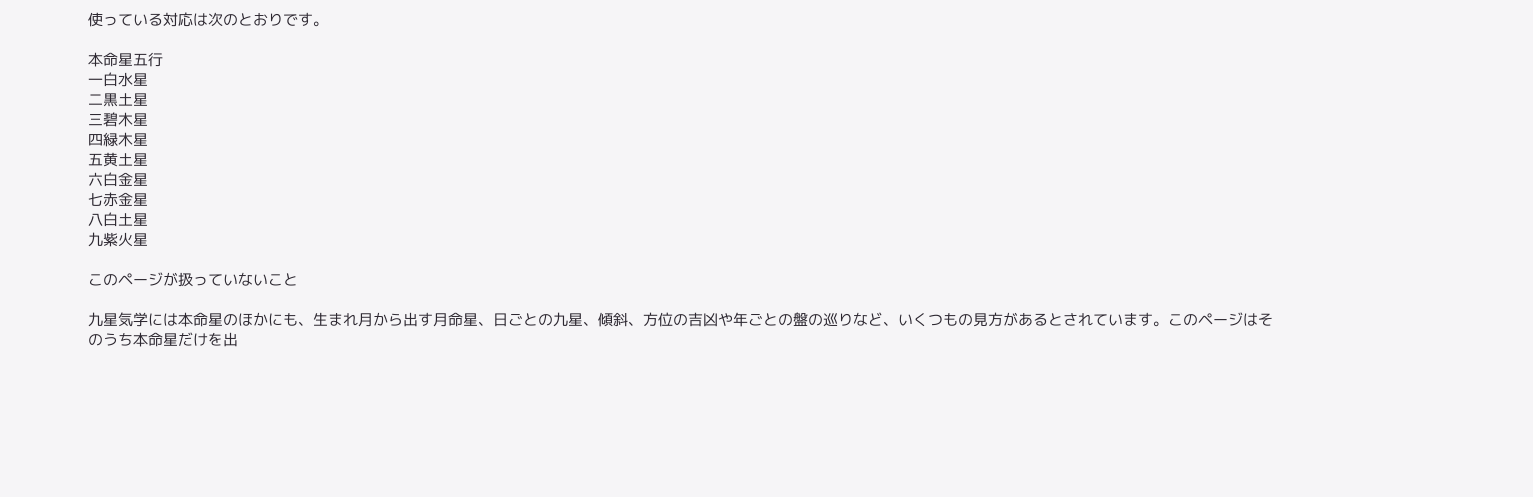使っている対応は次のとおりです。

本命星五行
一白水星
二黒土星
三碧木星
四緑木星
五黄土星
六白金星
七赤金星
八白土星
九紫火星

このページが扱っていないこと

九星気学には本命星のほかにも、生まれ月から出す月命星、日ごとの九星、傾斜、方位の吉凶や年ごとの盤の巡りなど、いくつもの見方があるとされています。このページはそのうち本命星だけを出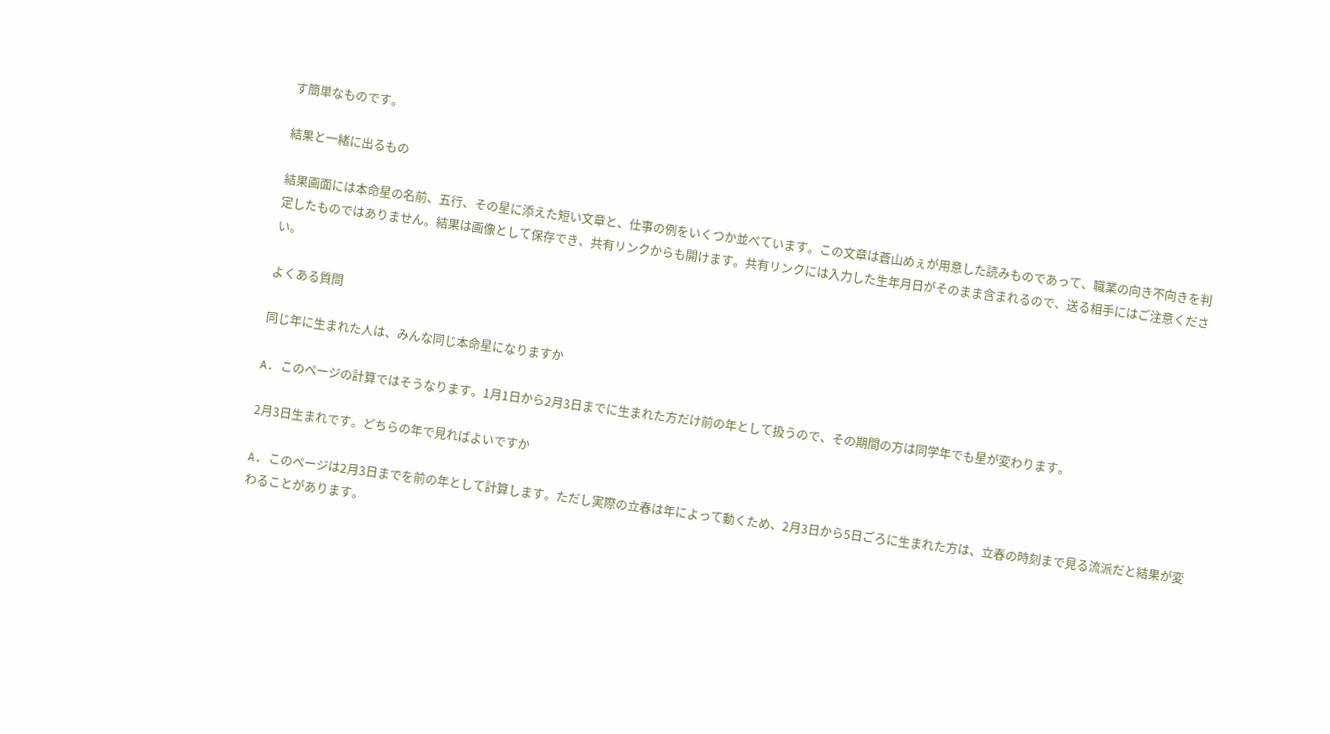す簡単なものです。

結果と一緒に出るもの

結果画面には本命星の名前、五行、その星に添えた短い文章と、仕事の例をいくつか並べています。この文章は蒼山めぇが用意した読みものであって、職業の向き不向きを判定したものではありません。結果は画像として保存でき、共有リンクからも開けます。共有リンクには入力した生年月日がそのまま含まれるので、送る相手にはご注意ください。

よくある質問

同じ年に生まれた人は、みんな同じ本命星になりますか

A. このページの計算ではそうなります。1月1日から2月3日までに生まれた方だけ前の年として扱うので、その期間の方は同学年でも星が変わります。

2月3日生まれです。どちらの年で見ればよいですか

A. このページは2月3日までを前の年として計算します。ただし実際の立春は年によって動くため、2月3日から5日ごろに生まれた方は、立春の時刻まで見る流派だと結果が変わることがあります。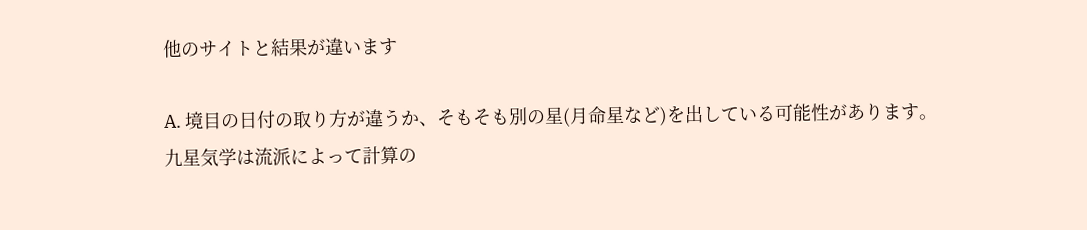他のサイトと結果が違います

A. 境目の日付の取り方が違うか、そもそも別の星(月命星など)を出している可能性があります。九星気学は流派によって計算の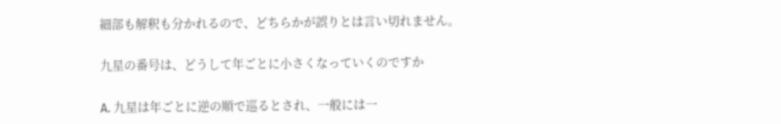細部も解釈も分かれるので、どちらかが誤りとは言い切れません。

九星の番号は、どうして年ごとに小さくなっていくのですか

A. 九星は年ごとに逆の順で巡るとされ、一般には一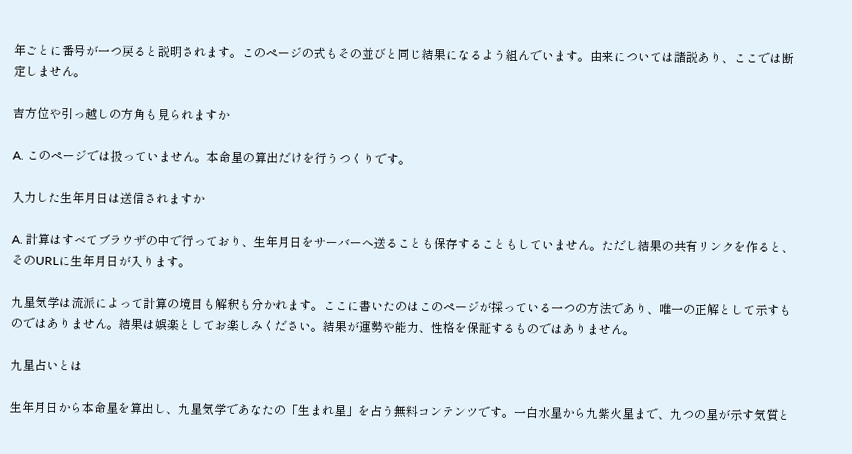年ごとに番号が一つ戻ると説明されます。このページの式もその並びと同じ結果になるよう組んでいます。由来については諸説あり、ここでは断定しません。

吉方位や引っ越しの方角も見られますか

A. このページでは扱っていません。本命星の算出だけを行うつくりです。

入力した生年月日は送信されますか

A. 計算はすべてブラウザの中で行っており、生年月日をサーバーへ送ることも保存することもしていません。ただし結果の共有リンクを作ると、そのURLに生年月日が入ります。

九星気学は流派によって計算の境目も解釈も分かれます。ここに書いたのはこのページが採っている一つの方法であり、唯一の正解として示すものではありません。結果は娯楽としてお楽しみください。結果が運勢や能力、性格を保証するものではありません。

九星占いとは

生年月日から本命星を算出し、九星気学であなたの「生まれ星」を占う無料コンテンツです。一白水星から九紫火星まで、九つの星が示す気質と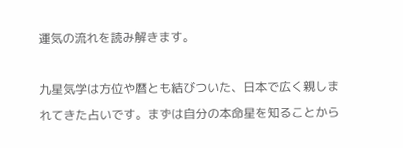運気の流れを読み解きます。

九星気学は方位や暦とも結びついた、日本で広く親しまれてきた占いです。まずは自分の本命星を知ることから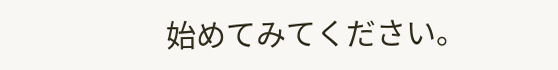始めてみてください。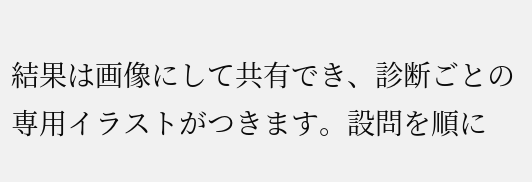結果は画像にして共有でき、診断ごとの専用イラストがつきます。設問を順に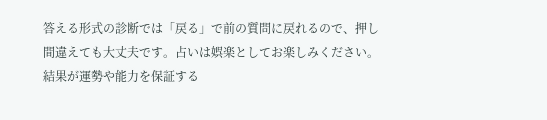答える形式の診断では「戻る」で前の質問に戻れるので、押し間違えても大丈夫です。占いは娯楽としてお楽しみください。結果が運勢や能力を保証する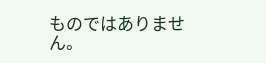ものではありません。